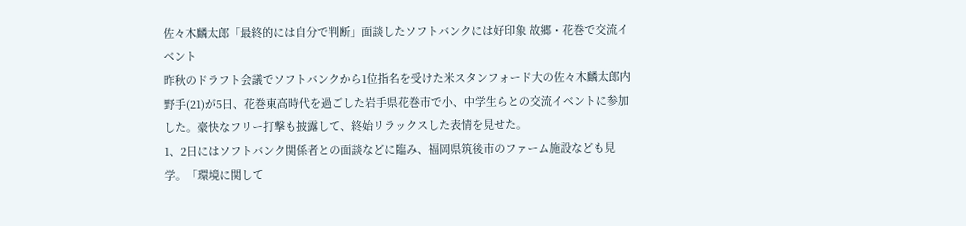佐々木麟太郎「最終的には自分で判断」面談したソフトバンクには好印象 故郷・花巻で交流イベント
昨秋のドラフト会議でソフトバンクから1位指名を受けた米スタンフォード大の佐々木麟太郎内野手(21)が5日、花巻東高時代を過ごした岩手県花巻市で小、中学生らとの交流イベントに参加した。豪快なフリー打撃も披露して、終始リラックスした表情を見せた。
1、2日にはソフトバンク関係者との面談などに臨み、福岡県筑後市のファーム施設なども見学。「環境に関して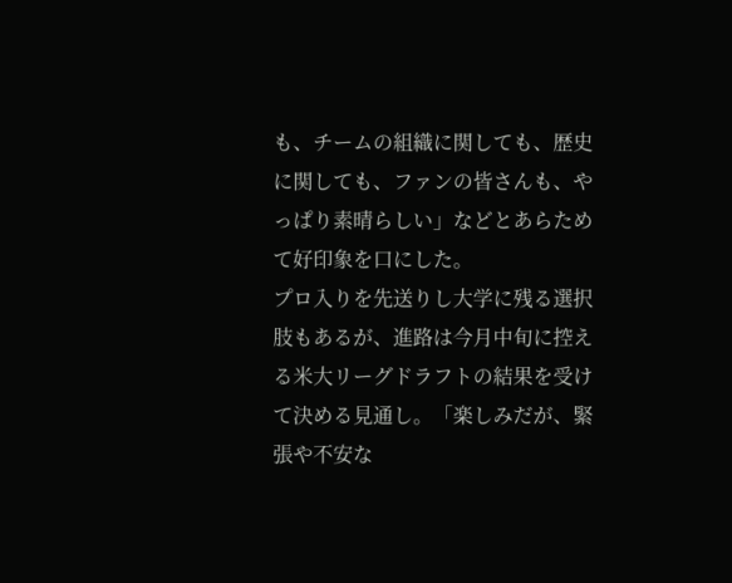も、チームの組織に関しても、歴史に関しても、ファンの皆さんも、やっぱり素晴らしい」などとあらためて好印象を口にした。
プロ入りを先送りし大学に残る選択肢もあるが、進路は今月中旬に控える米大リーグドラフトの結果を受けて決める見通し。「楽しみだが、緊張や不安な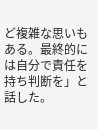ど複雑な思いもある。最終的には自分で責任を持ち判断を」と話した。